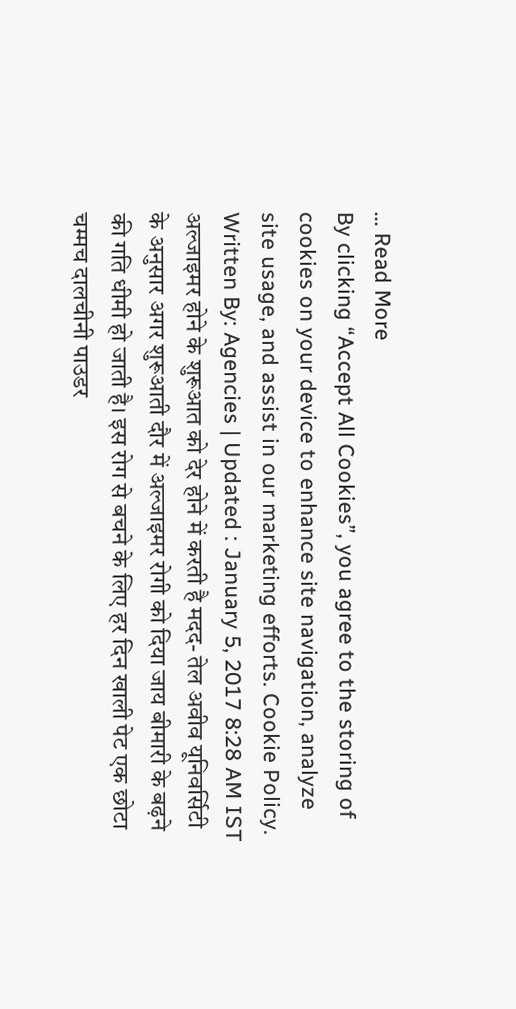... Read More
By clicking “Accept All Cookies”, you agree to the storing of cookies on your device to enhance site navigation, analyze site usage, and assist in our marketing efforts. Cookie Policy.
Written By: Agencies | Updated : January 5, 2017 8:28 AM IST
अल्जाइमर होने के शुरूआत को देर होने में करती है मदद- तेल अवीव यूनिवर्सिटी के अनुसार अगर शुरूआती दौर में अल्जाइमर रोगी को दिया जाय बीमारी के बढ़ने की गति धीमी हो जाती है। इस रोग से बचने के लिए हर दिन खाली पेट एक छोटा चम्मच दालचीनी पाउडर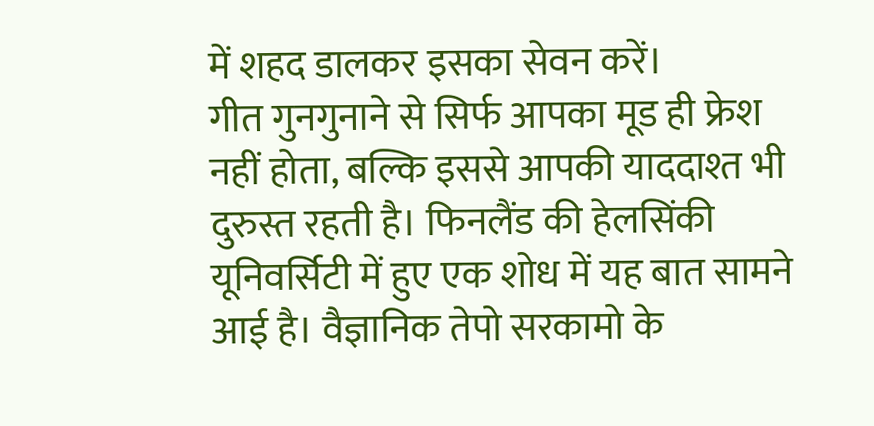में शहद डालकर इसका सेवन करें।
गीत गुनगुनाने से सिर्फ आपका मूड ही फ्रेश नहीं होता, बल्कि इससे आपकी याददाश्त भी दुरुस्त रहती है। फिनलैंड की हेलसिंकी यूनिवर्सिटी में हुए एक शोध में यह बात सामने आई है। वैज्ञानिक तेपो सरकामो के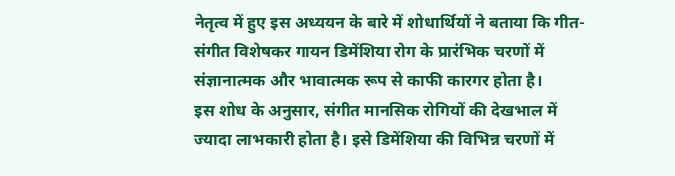नेतृत्व में हुए इस अध्ययन के बारे में शोधार्थियों ने बताया कि गीत-संगीत विशेषकर गायन डिमेंशिया रोग के प्रारंभिक चरणों में संज्ञानात्मक और भावात्मक रूप से काफी कारगर होता है।
इस शोध के अनुसार, संगीत मानसिक रोगियों की देखभाल में ज्यादा लाभकारी होता है। इसे डिमेंशिया की विभिन्न चरणों में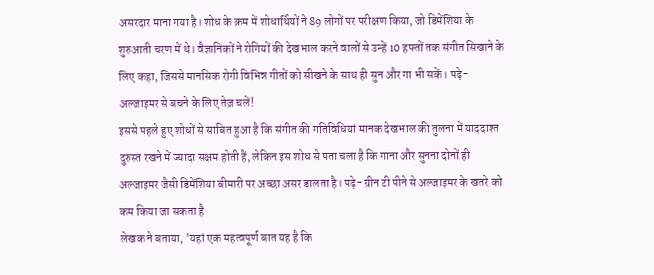असरदार माना गया है। शोध के क्रम में शोधार्थियों ने 89 लोगों पर परीक्षण किया, जो डिमेंशिया के शुरुआती चरण में थे। वैज्ञानिकों ने रोगियों की देखभाल करने वालों से उन्हें 10 हफ्तों तक संगीत सिखाने के लिए कहा, जिससे मानसिक रोगी विभिन्न गीतों को सीखने के साथ ही सुन और गा भी सकें। पढ़े- अल्जाइमर से बचने के लिए तेज़ चलें!
इससे पहले हुए शोधों से साबित हुआ है कि संगीत की गतिविधियां मानक देखभाल की तुलना में याददाश्त दुरुस्त रखने में ज्यादा सक्षम होती हैं, लेकिन इस शोध से पता चला है कि गाना और सुनना दोनों ही अल्जाइमर जैसी डिमेंशिया बीमारी पर अच्छा असर डालता है। पढ़े- ग्रीन टी पीने से अल्जाइमर के खतरे को कम किया जा सकता है
लेखक ने बताया, 'यहां एक महत्वपूर्ण बात यह है कि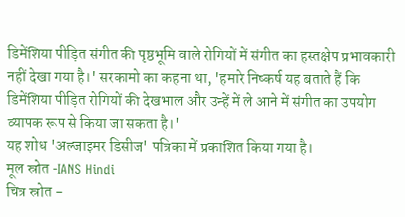डिमेंशिया पीड़ित संगीत की पृष्ठभूमि वाले रोगियों में संगीत का हस्तक्षेप प्रभावकारी नहीं देखा गया है।' सरकामो का कहना था, 'हमारे निष्कर्ष यह बताते हैं कि डिमेंशिया पीड़ित रोगियों की देखभाल और उन्हें में ले आने में संगीत का उपयोग व्यापक रूप से किया जा सकता है।'
यह शोध 'अल्जाइमर डिसीज' पत्रिका में प्रकाशित किया गया है।
मूल स्रोत -IANS Hindi
चित्र स्रोत -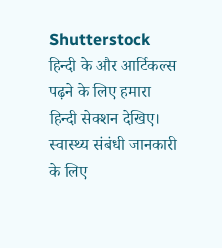Shutterstock
हिन्दी के और आर्टिकल्स पढ़ने के लिए हमारा हिन्दी सेक्शन देखिए। स्वास्थ्य संबंधी जानकारी के लिए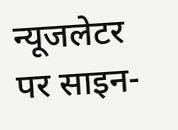न्यूजलेटर पर साइन-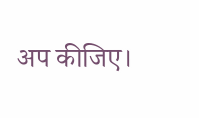अप कीजिए।